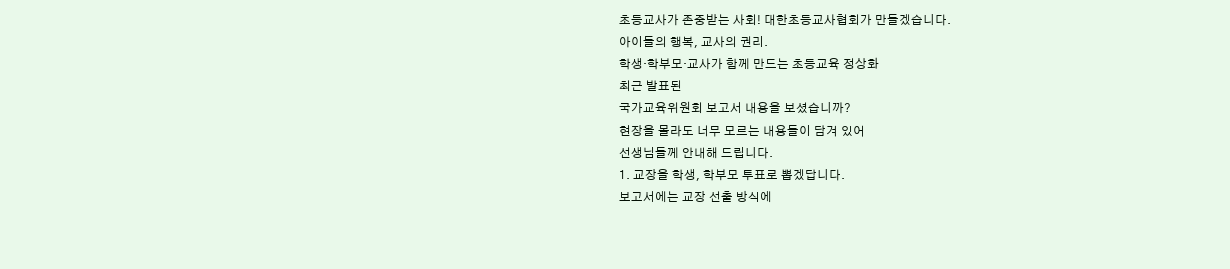초등교사가 존중받는 사회! 대한초등교사협회가 만들겠습니다.
아이들의 행복, 교사의 권리.
학생·학부모·교사가 함께 만드는 초등교육 정상화
최근 발표된
국가교육위원회 보고서 내용을 보셨습니까?
현장을 몰라도 너무 모르는 내용들이 담겨 있어
선생님들께 안내해 드립니다.
1. 교장을 학생, 학부모 투표로 뽑겠답니다.
보고서에는 교장 선출 방식에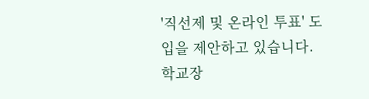'직선제 및 온라인 투표' 도입을 제안하고 있습니다.
학교장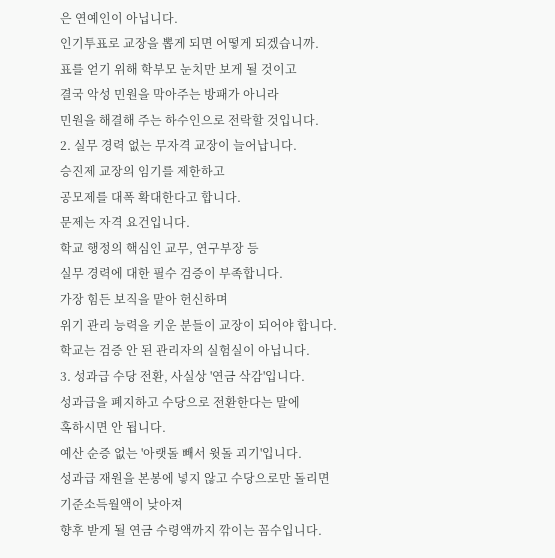은 연예인이 아닙니다.
인기투표로 교장을 뽑게 되면 어떻게 되겠습니까.
표를 얻기 위해 학부모 눈치만 보게 될 것이고
결국 악성 민원을 막아주는 방패가 아니라
민원을 해결해 주는 하수인으로 전락할 것입니다.
2. 실무 경력 없는 무자격 교장이 늘어납니다.
승진제 교장의 임기를 제한하고
공모제를 대폭 확대한다고 합니다.
문제는 자격 요건입니다.
학교 행정의 핵심인 교무, 연구부장 등
실무 경력에 대한 필수 검증이 부족합니다.
가장 힘든 보직을 맡아 헌신하며
위기 관리 능력을 키운 분들이 교장이 되어야 합니다.
학교는 검증 안 된 관리자의 실험실이 아닙니다.
3. 성과급 수당 전환, 사실상 '연금 삭감'입니다.
성과급을 폐지하고 수당으로 전환한다는 말에
혹하시면 안 됩니다.
예산 순증 없는 '아랫돌 빼서 윗돌 괴기'입니다.
성과급 재원을 본봉에 넣지 않고 수당으로만 돌리면
기준소득월액이 낮아져
향후 받게 될 연금 수령액까지 깎이는 꼼수입니다.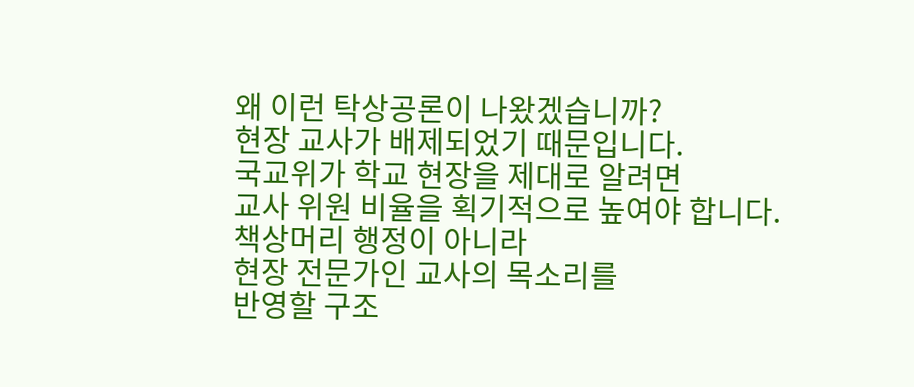왜 이런 탁상공론이 나왔겠습니까?
현장 교사가 배제되었기 때문입니다.
국교위가 학교 현장을 제대로 알려면
교사 위원 비율을 획기적으로 높여야 합니다.
책상머리 행정이 아니라
현장 전문가인 교사의 목소리를
반영할 구조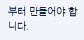부터 만들어야 합니다.